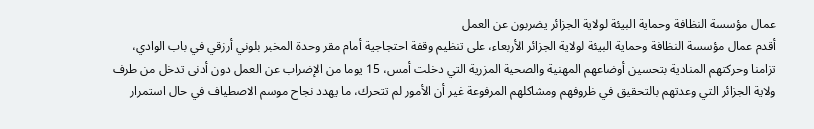عمال مؤسسة النظافة وحماية البيئة لولاية الجزائر يضربون عن العمل
أقدم عمال مؤسسة النظافة وحماية البيئة لولاية الجزائر الأربعاء، على تنظيم وقفة احتجاجية أمام مقر وحدة المخبر بلوني أرزقي في باب الوادي، تزامنا وحركتهم المنادية بتحسين أوضاعهم المهنية والصحية المزرية التي دخلت أمس، 15 يوما من الإضراب عن العمل دون أدنى تدخل من طرف ولاية الجزائر التي وعدتهم بالتحقيق في ظروفهم ومشاكلهم المرفوعة غير أن الأمور لم تتحرك، ما يهدد نجاح موسم الاصطياف في حال استمرار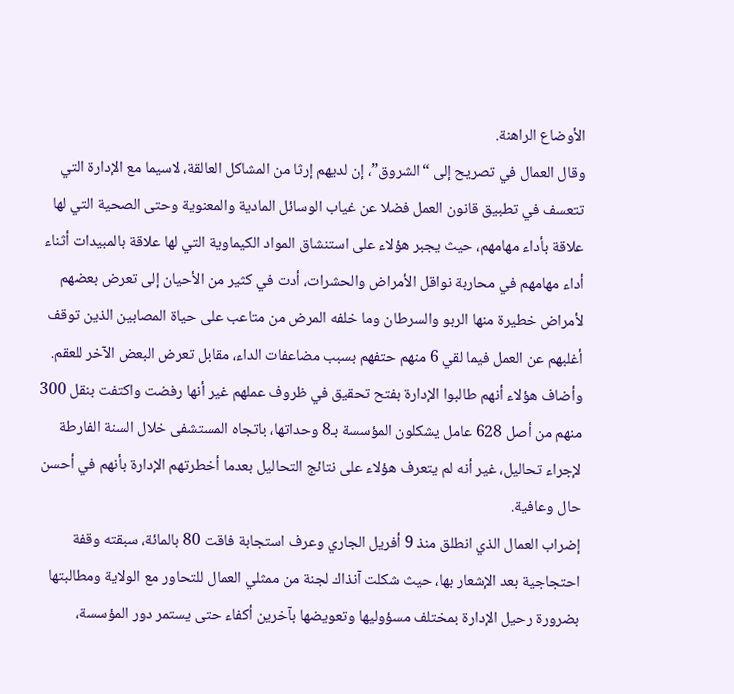الأوضاع الراهنة.
وقال العمال في تصريح إلى “الشروق”، إن لديهم إرثا من المشاكل العالقة، لاسيما مع الإدارة التي تتعسف في تطبيق قانون العمل فضلا عن غياب الوسائل المادية والمعنوية وحتى الصحية التي لها علاقة بأداء مهامهم، حيث يجبر هؤلاء على استنشاق المواد الكيماوية التي لها علاقة بالمبيدات أثناء أداء مهامهم في محاربة نواقل الأمراض والحشرات، أدت في كثير من الأحيان إلى تعرض بعضهم لأمراض خطيرة منها الربو والسرطان وما خلفه المرض من متاعب على حياة المصابين الذين توقف أغلبهم عن العمل فيما لقي 6 منهم حتفهم بسبب مضاعفات الداء، مقابل تعرض البعض الآخر للعقم. وأضاف هؤلاء أنهم طالبوا الإدارة بفتح تحقيق في ظروف عملهم غير أنها رفضت واكتفت بنقل 300 منهم من أصل 628 عامل يشكلون المؤسسة بـ8 وحداتها، باتجاه المستشفى خلال السنة الفارطة لإجراء تحاليل، غير أنه لم يتعرف هؤلاء على نتائج التحاليل بعدما أخطرتهم الإدارة بأنهم في أحسن حال وعافية.
إضراب العمال الذي انطلق منذ 9 أفريل الجاري وعرف استجابة فاقت 80 بالمائة، سبقته وقفة احتجاجية بعد الإشعار بها، حيث شكلت آنذاك لجنة من ممثلي العمال للتحاور مع الولاية ومطالبتها بضرورة رحيل الإدارة بمختلف مسؤوليها وتعويضها بآخرين أكفاء حتى يستمر دور المؤسسة،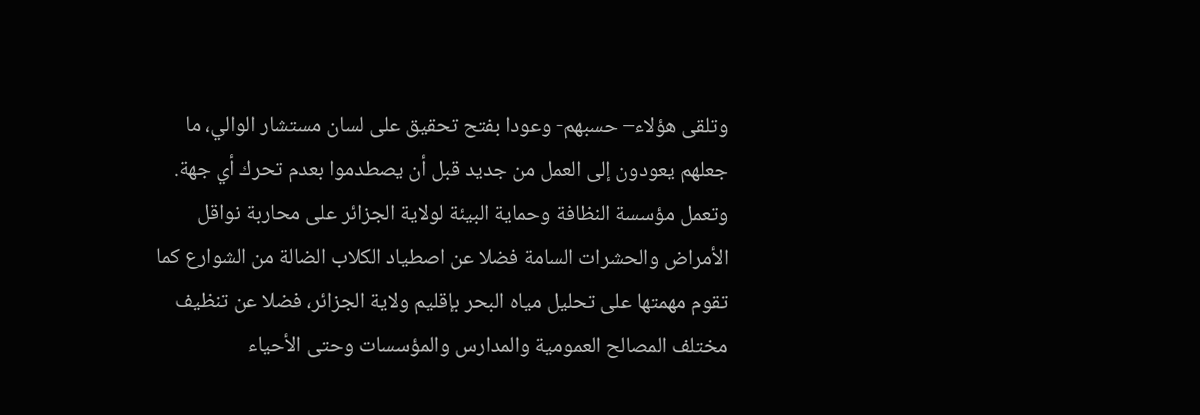وتلقى هؤلاء– حسبهم- وعودا بفتح تحقيق على لسان مستشار الوالي، ما جعلهم يعودون إلى العمل من جديد قبل أن يصطدموا بعدم تحرك أي جهة.
وتعمل مؤسسة النظافة وحماية البيئة لولاية الجزائر على محاربة نواقل الأمراض والحشرات السامة فضلا عن اصطياد الكلاب الضالة من الشوارع كما تقوم مهمتها على تحليل مياه البحر بإقليم ولاية الجزائر، فضلا عن تنظيف مختلف المصالح العمومية والمدارس والمؤسسات وحتى الأحياء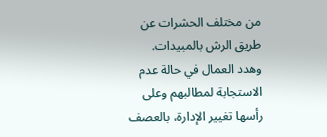من مختلف الحشرات عن طريق الرش بالمبيدات.
وهدد العمال في حالة عدم الاستجابة لمطالبهم وعلى رأسها تغيير الإدارة، بالعصف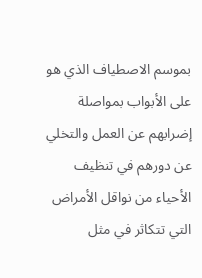بموسم الاصطياف الذي هو على الأبواب بمواصلة إضرابهم عن العمل والتخلي عن دورهم في تنظيف الأحياء من نواقل الأمراض التي تتكاثر في مثل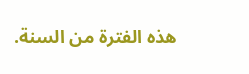هذه الفترة من السنة.